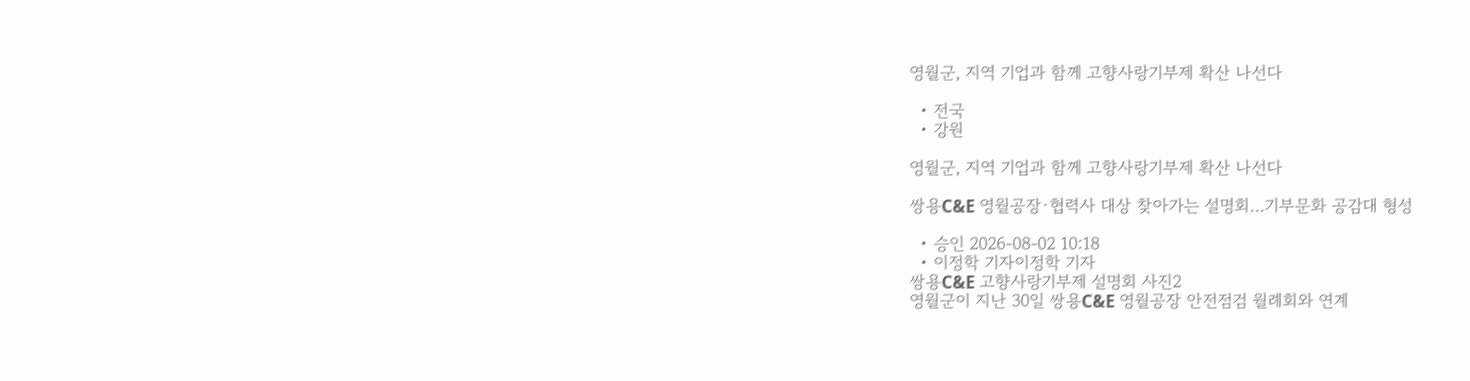영월군, 지역 기업과 함께 고향사랑기부제 확산 나선다

  • 전국
  • 강원

영월군, 지역 기업과 함께 고향사랑기부제 확산 나선다

쌍용C&E 영월공장·협력사 대상 찾아가는 설명회…기부문화 공감대 형성

  • 승인 2026-08-02 10:18
  • 이정학 기자이정학 기자
쌍용C&E 고향사랑기부제 설명회 사진2
영월군이 지난 30일 쌍용C&E 영월공장 안전점검 월례회와 연계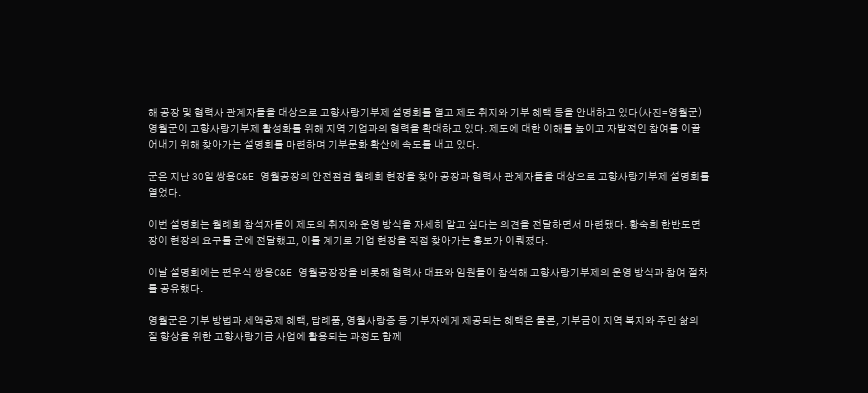해 공장 및 협력사 관계자들을 대상으로 고향사랑기부제 설명회를 열고 제도 취지와 기부 혜택 등을 안내하고 있다(사진=영월군)
영월군이 고향사랑기부제 활성화를 위해 지역 기업과의 협력을 확대하고 있다. 제도에 대한 이해를 높이고 자발적인 참여를 이끌어내기 위해 찾아가는 설명회를 마련하며 기부문화 확산에 속도를 내고 있다.

군은 지난 30일 쌍용C&E 영월공장의 안전점검 월례회 현장을 찾아 공장과 협력사 관계자들을 대상으로 고향사랑기부제 설명회를 열었다.

이번 설명회는 월례회 참석자들이 제도의 취지와 운영 방식을 자세히 알고 싶다는 의견을 전달하면서 마련됐다. 황숙희 한반도면장이 현장의 요구를 군에 전달했고, 이를 계기로 기업 현장을 직접 찾아가는 홍보가 이뤄졌다.

이날 설명회에는 편우식 쌍용C&E 영월공장장을 비롯해 협력사 대표와 임원들이 참석해 고향사랑기부제의 운영 방식과 참여 절차를 공유했다.

영월군은 기부 방법과 세액공제 혜택, 답례품, 영월사랑증 등 기부자에게 제공되는 혜택은 물론, 기부금이 지역 복지와 주민 삶의 질 향상을 위한 고향사랑기금 사업에 활용되는 과정도 함께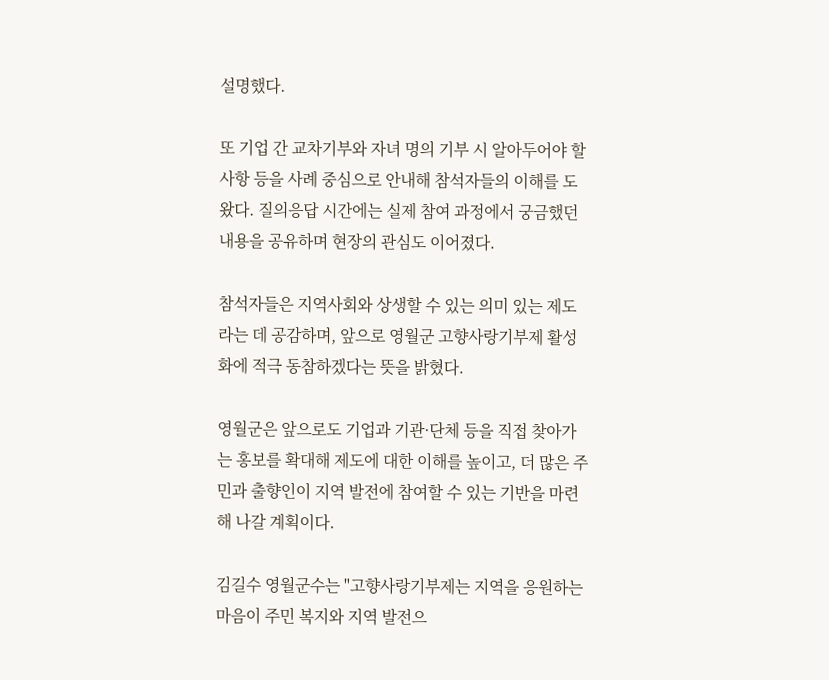설명했다.

또 기업 간 교차기부와 자녀 명의 기부 시 알아두어야 할 사항 등을 사례 중심으로 안내해 참석자들의 이해를 도왔다. 질의응답 시간에는 실제 참여 과정에서 궁금했던 내용을 공유하며 현장의 관심도 이어졌다.

참석자들은 지역사회와 상생할 수 있는 의미 있는 제도라는 데 공감하며, 앞으로 영월군 고향사랑기부제 활성화에 적극 동참하겠다는 뜻을 밝혔다.

영월군은 앞으로도 기업과 기관·단체 등을 직접 찾아가는 홍보를 확대해 제도에 대한 이해를 높이고, 더 많은 주민과 출향인이 지역 발전에 참여할 수 있는 기반을 마련해 나갈 계획이다.

김길수 영월군수는 "고향사랑기부제는 지역을 응원하는 마음이 주민 복지와 지역 발전으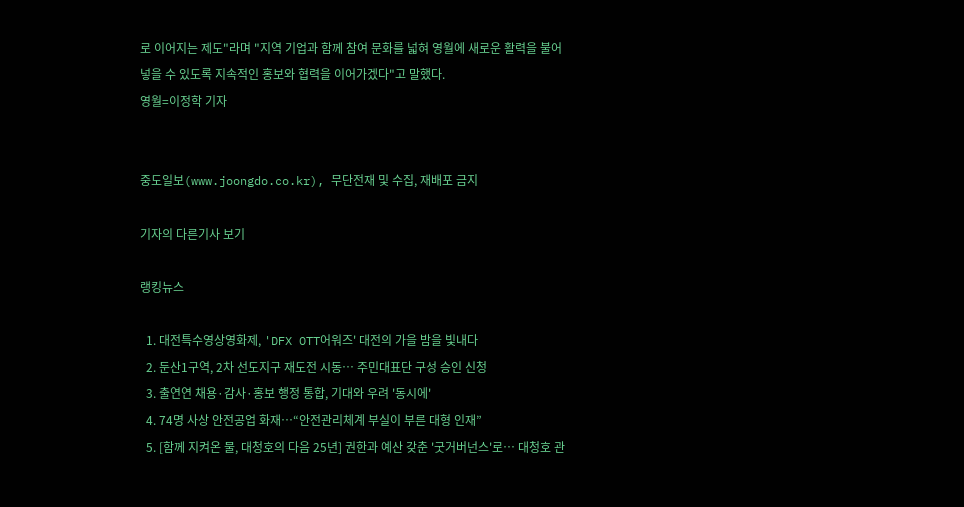로 이어지는 제도"라며 "지역 기업과 함께 참여 문화를 넓혀 영월에 새로운 활력을 불어넣을 수 있도록 지속적인 홍보와 협력을 이어가겠다"고 말했다.
영월=이정학 기자


중도일보(www.joongdo.co.kr), 무단전재 및 수집, 재배포 금지

기자의 다른기사 보기

랭킹뉴스

  1. 대전특수영상영화제, 'DFX OTT어워즈' 대전의 가을 밤을 빛내다
  2. 둔산1구역, 2차 선도지구 재도전 시동… 주민대표단 구성 승인 신청
  3. 출연연 채용·감사·홍보 행정 통합, 기대와 우려 '동시에'
  4. 74명 사상 안전공업 화재…“안전관리체계 부실이 부른 대형 인재”
  5. [함께 지켜온 물, 대청호의 다음 25년] 권한과 예산 갖춘 '굿거버넌스'로… 대청호 관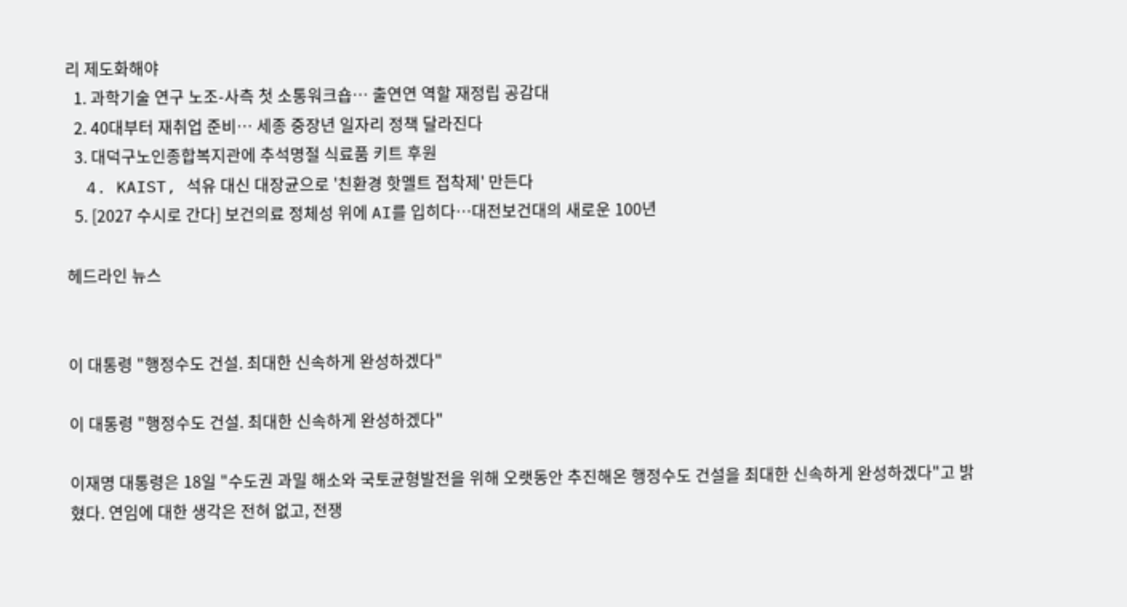리 제도화해야
  1. 과학기술 연구 노조-사측 첫 소통워크숍… 출연연 역할 재정립 공감대
  2. 40대부터 재취업 준비… 세종 중장년 일자리 정책 달라진다
  3. 대덕구노인종합복지관에 추석명절 식료품 키트 후원
  4. KAIST, 석유 대신 대장균으로 '친환경 핫멜트 접착제' 만든다
  5. [2027 수시로 간다] 보건의료 정체성 위에 AI를 입히다…대전보건대의 새로운 100년

헤드라인 뉴스


이 대통령 "행정수도 건설. 최대한 신속하게 완성하겠다"

이 대통령 "행정수도 건설. 최대한 신속하게 완성하겠다"

이재명 대통령은 18일 "수도권 과밀 해소와 국토균형발전을 위해 오랫동안 추진해온 행정수도 건설을 최대한 신속하게 완성하겠다"고 밝혔다. 연임에 대한 생각은 전혀 없고, 전쟁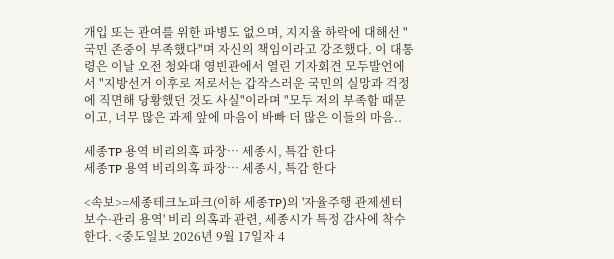개입 또는 관여를 위한 파병도 없으며, 지지율 하락에 대해선 "국민 존중이 부족했다"며 자신의 책임이라고 강조했다. 이 대통령은 이날 오전 청와대 영빈관에서 열린 기자회견 모두발언에서 "지방선거 이후로 저로서는 갑작스러운 국민의 실망과 걱정에 직면해 당황했던 것도 사실"이라며 "모두 저의 부족함 때문이고, 너무 많은 과제 앞에 마음이 바빠 더 많은 이들의 마음..

세종TP 용역 비리의혹 파장… 세종시, 특감 한다
세종TP 용역 비리의혹 파장… 세종시, 특감 한다

<속보>=세종테크노파크(이하 세종TP)의 '자율주행 관제센터 보수·관리 용역' 비리 의혹과 관련, 세종시가 특정 감사에 착수한다. <중도일보 2026년 9월 17일자 4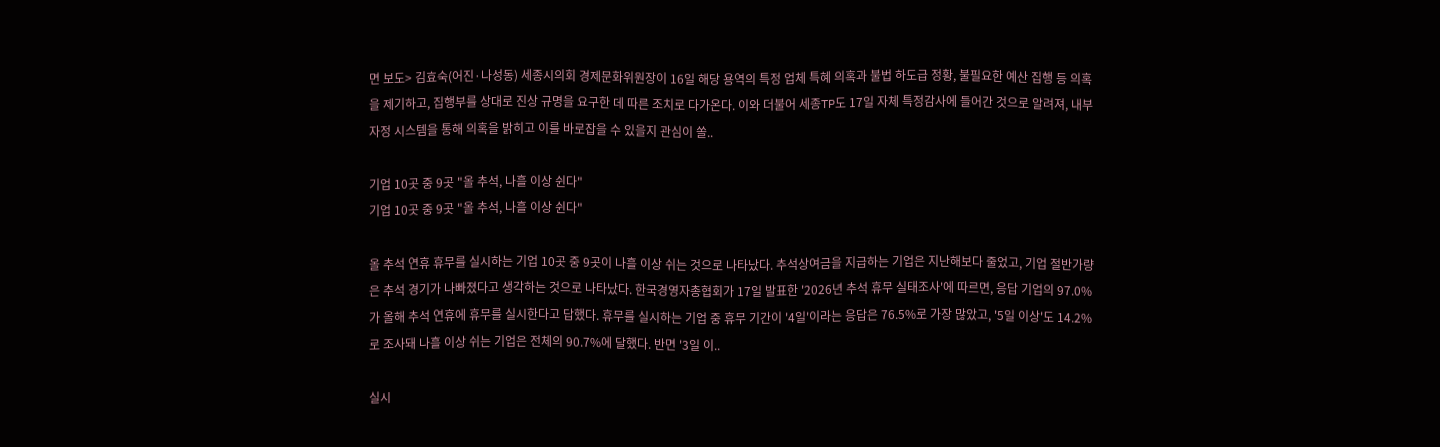면 보도> 김효숙(어진·나성동) 세종시의회 경제문화위원장이 16일 해당 용역의 특정 업체 특혜 의혹과 불법 하도급 정황, 불필요한 예산 집행 등 의혹을 제기하고, 집행부를 상대로 진상 규명을 요구한 데 따른 조치로 다가온다. 이와 더불어 세종TP도 17일 자체 특정감사에 들어간 것으로 알려져, 내부 자정 시스템을 통해 의혹을 밝히고 이를 바로잡을 수 있을지 관심이 쏠..

기업 10곳 중 9곳 "올 추석, 나흘 이상 쉰다"
기업 10곳 중 9곳 "올 추석, 나흘 이상 쉰다"

올 추석 연휴 휴무를 실시하는 기업 10곳 중 9곳이 나흘 이상 쉬는 것으로 나타났다. 추석상여금을 지급하는 기업은 지난해보다 줄었고, 기업 절반가량은 추석 경기가 나빠졌다고 생각하는 것으로 나타났다. 한국경영자총협회가 17일 발표한 '2026년 추석 휴무 실태조사'에 따르면, 응답 기업의 97.0%가 올해 추석 연휴에 휴무를 실시한다고 답했다. 휴무를 실시하는 기업 중 휴무 기간이 '4일'이라는 응답은 76.5%로 가장 많았고, '5일 이상'도 14.2%로 조사돼 나흘 이상 쉬는 기업은 전체의 90.7%에 달했다. 반면 '3일 이..

실시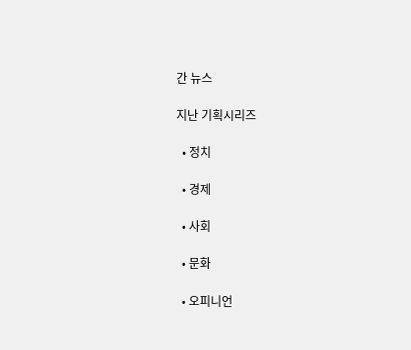간 뉴스

지난 기획시리즈

  • 정치

  • 경제

  • 사회

  • 문화

  • 오피니언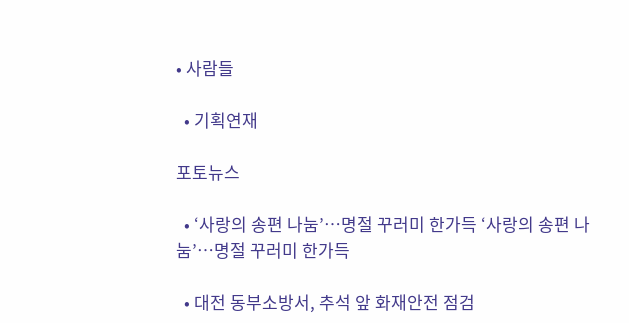• 사람들

  • 기획연재

포토뉴스

  • ‘사랑의 송편 나눔’…명절 꾸러미 한가득 ‘사랑의 송편 나눔’…명절 꾸러미 한가득

  • 대전 동부소방서, 추석 앞 화재안전 점검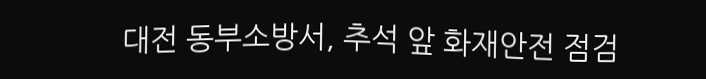대전 동부소방서, 추석 앞 화재안전 점검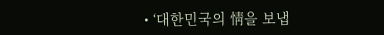• ‘대한민국의 情을 보냅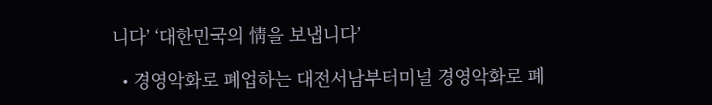니다’ ‘대한민국의 情을 보냅니다’

  • 경영악화로 폐업하는 대전서남부터미널 경영악화로 폐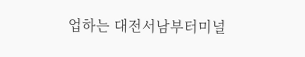업하는 대전서남부터미널